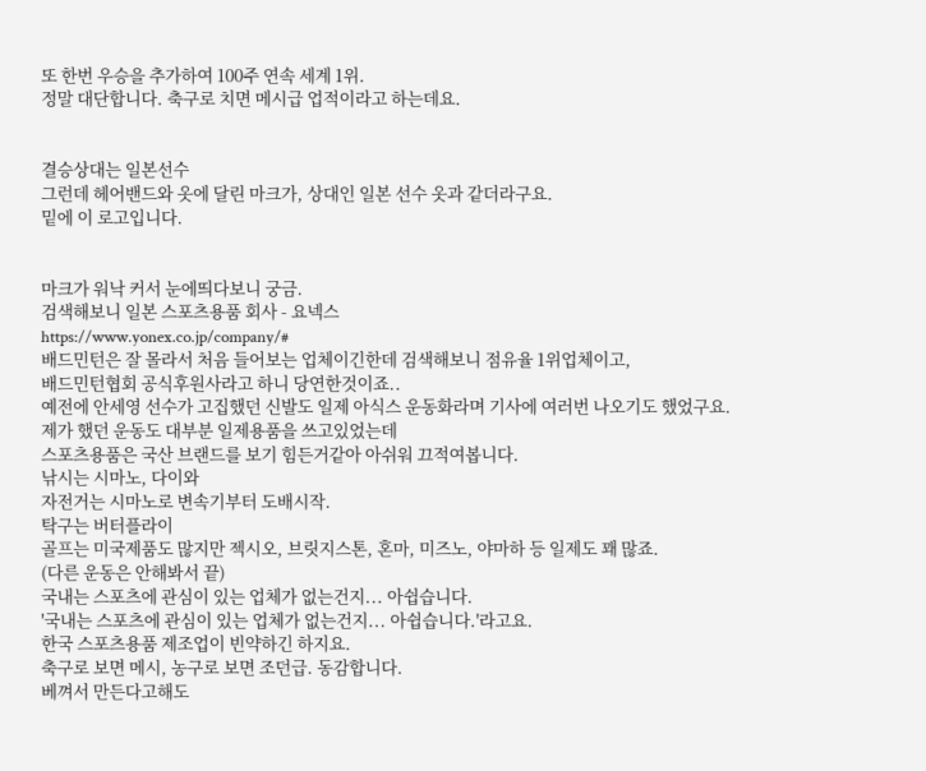또 한번 우승을 추가하여 100주 연속 세계 1위.
정말 대단합니다. 축구로 치면 메시급 업적이라고 하는데요.


결승상대는 일본선수
그런데 헤어밴드와 옷에 달린 마크가, 상대인 일본 선수 옷과 같더라구요.
밑에 이 로고입니다.


마크가 워낙 커서 눈에띄다보니 궁금.
검색해보니 일본 스포츠용품 회사 - 요넥스
https://www.yonex.co.jp/company/#
배드민턴은 잘 몰라서 처음 들어보는 업체이긴한데 검색해보니 점유율 1위업체이고,
배드민턴협회 공식후원사라고 하니 당연한것이죠..
예전에 안세영 선수가 고집했던 신발도 일제 아식스 운동화라며 기사에 여러번 나오기도 했었구요.
제가 했던 운동도 대부분 일제용품을 쓰고있었는데
스포츠용품은 국산 브랜드를 보기 힘든거같아 아쉬워 끄적여봅니다.
낚시는 시마노, 다이와
자전거는 시마노로 변속기부터 도배시작.
탁구는 버터플라이
골프는 미국제품도 많지만 젝시오, 브릿지스톤, 혼마, 미즈노, 야마하 등 일제도 꽤 많죠.
(다른 운동은 안해봐서 끝)
국내는 스포츠에 관심이 있는 업체가 없는건지... 아쉽습니다.
'국내는 스포츠에 관심이 있는 업체가 없는건지... 아쉽습니다.'라고요.
한국 스포츠용품 제조업이 빈약하긴 하지요.
축구로 보면 메시, 농구로 보면 조던급. 동감합니다.
베껴서 만든다고해도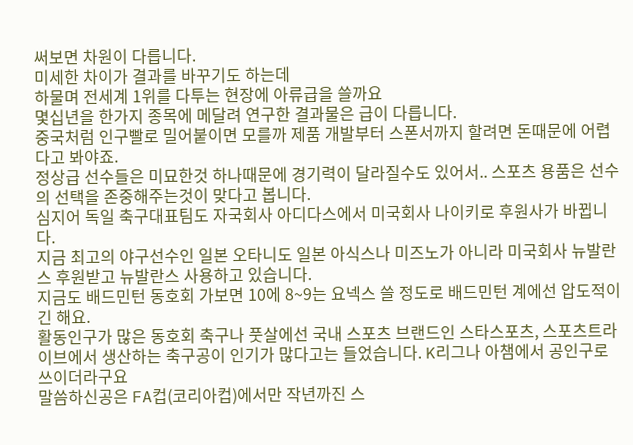써보면 차원이 다릅니다.
미세한 차이가 결과를 바꾸기도 하는데
하물며 전세계 1위를 다투는 현장에 아류급을 쓸까요
몇십년을 한가지 종목에 메달려 연구한 결과물은 급이 다릅니다.
중국처럼 인구빨로 밀어붙이면 모를까 제품 개발부터 스폰서까지 할려면 돈때문에 어렵다고 봐야죠.
정상급 선수들은 미묘한것 하나때문에 경기력이 달라질수도 있어서.. 스포츠 용품은 선수의 선택을 존중해주는것이 맞다고 봅니다.
심지어 독일 축구대표팀도 자국회사 아디다스에서 미국회사 나이키로 후원사가 바뀝니다.
지금 최고의 야구선수인 일본 오타니도 일본 아식스나 미즈노가 아니라 미국회사 뉴발란스 후원받고 뉴발란스 사용하고 있습니다.
지금도 배드민턴 동호회 가보면 10에 8~9는 요넥스 쓸 정도로 배드민턴 계에선 압도적이긴 해요.
활동인구가 많은 동호회 축구나 풋살에선 국내 스포츠 브랜드인 스타스포츠, 스포츠트라이브에서 생산하는 축구공이 인기가 많다고는 들었습니다. K리그나 아챔에서 공인구로 쓰이더라구요
말씀하신공은 FA컵(코리아컵)에서만 작년까진 스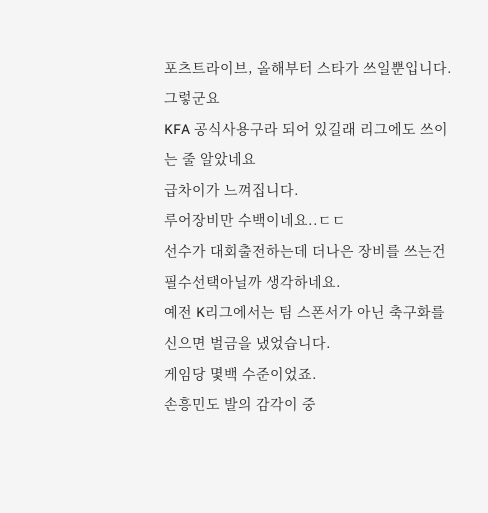포츠트라이브, 올해부터 스타가 쓰일뿐입니다.
그렇군요
KFA 공식사용구라 되어 있길래 리그에도 쓰이는 줄 알았네요
급차이가 느껴집니다.
루어장비만 수백이네요..ㄷㄷ
선수가 대회출전하는데 더나은 장비를 쓰는건
필수선택아닐까 생각하네요.
예전 K리그에서는 팀 스폰서가 아닌 축구화를 신으면 벌금을 냈었습니다.
게임당 몇백 수준이었죠.
손흥민도 발의 감각이 중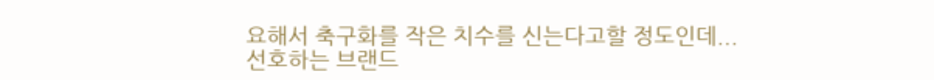요해서 축구화를 작은 치수를 신는다고할 정도인데...
선호하는 브랜드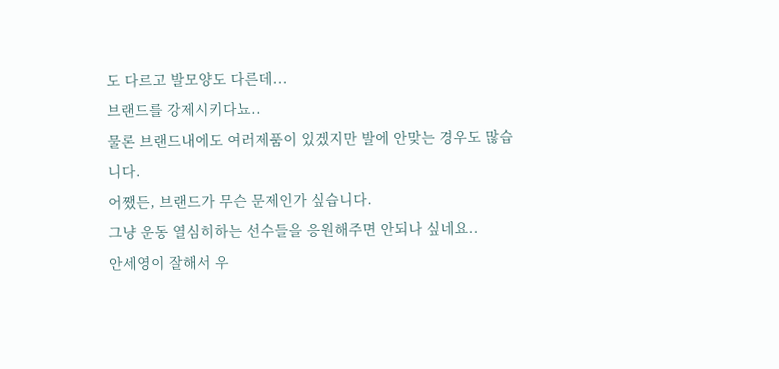도 다르고 발모양도 다른데...
브랜드를 강제시키다뇨..
물론 브랜드내에도 여러제품이 있겠지만 발에 안맞는 경우도 많습니다.
어쨌든, 브랜드가 무슨 문제인가 싶습니다.
그냥 운동 열심히하는 선수들을 응원해주면 안되나 싶네요..
안세영이 잘해서 우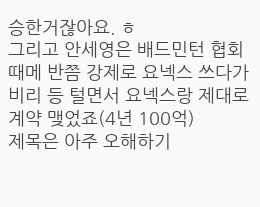승한거잖아요. ㅎ
그리고 안세영은 배드민턴 협회때메 반쯤 강제로 요넥스 쓰다가 비리 등 털면서 요넥스랑 제대로 계약 맺었죠(4년 100억)
제목은 아주 오해하기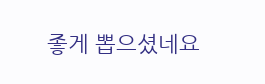좋게 뽑으셨네요